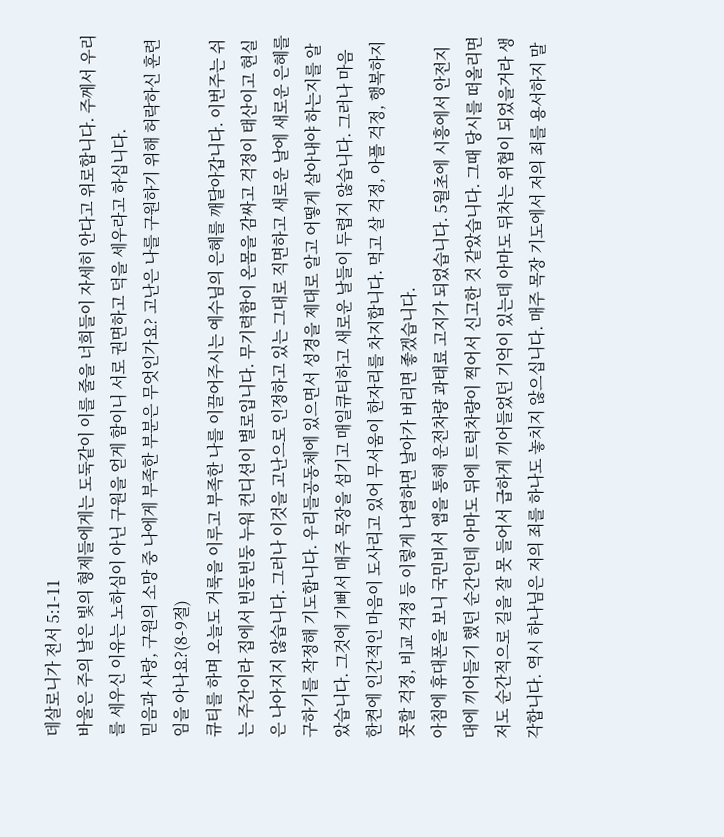데살로니가 전서 5:1-11
바울은 주의 날은 빛의 형제들에게는 도둑같이 이를 줄을 너희들이 자세히 안다고 위로합니다. 주께서 우리를 세우신 이유는 노하심이 아닌 구원을 얻게 함이니 서로 권면하고 덕을 세우라고 하십니다.
믿음과 사랑, 구원의 소망 중 나에게 부족한 부분은 무엇인가요? 고난은 나를 구원하기 위해 허락하신 훈련임을 아나요?(8-9절)
큐티를 하며 오늘도 거룩을 이루고 부족한 나를 이끌어주시는 예수님의 은혜를 깨달아갑니다. 이번주는 쉬는 주간이라 집에서 빈둥빈둥 누워 컨디션이 별로입니다. 무기력함이 온몸을 감싸고 걱정이 태산이고 현실은 나아지지 않습니다. 그러나 이것을 고난으로 인정하고 있는 그대로 직면하고 새로운 날에 새로운 은혜를 구하기를 작정해 기도합니다. 우리들공동체에 있으면서 성경을 제대로 알고 어떻게 살아내야 하는지를 알았습니다. 그것에 기뻐서 매주 목장을 섬기고 매일큐티하고 새로운 날들이 두렵지 않습니다. 그러나 마음 한켠에 인간적인 마음이 도사리고 있어 무서움이 한자리를 차지합니다. 먹고 살 걱정, 아플 걱정, 행복하지 못할 걱정, 비교 걱정 등 이렇게 나열하면 날아가 버리면 좋겠습니다.
아침에 휴대폰을 보니 국민비서 앱을 통해 운전차량 과태료 고지가 되었습니다. 5월초에 시흥에서 안전지대에 끼어들기 했던 순간인데 아마도 뒤에 트럭차량이 찍어서 신고한 것 같았습니다. 그때 당시를 떠올리면 저도 순간적으로 길을 잘 못 들어서 급하게 끼어들었던 기억이 있는데 아마도 뒤차는 위협이 되었을거라 생각합니다. 역시 하나님은 저의 죄를 하나도 놓치지 않으십니다. 매주 목장 기도에서 저의 죄를 용서하지 말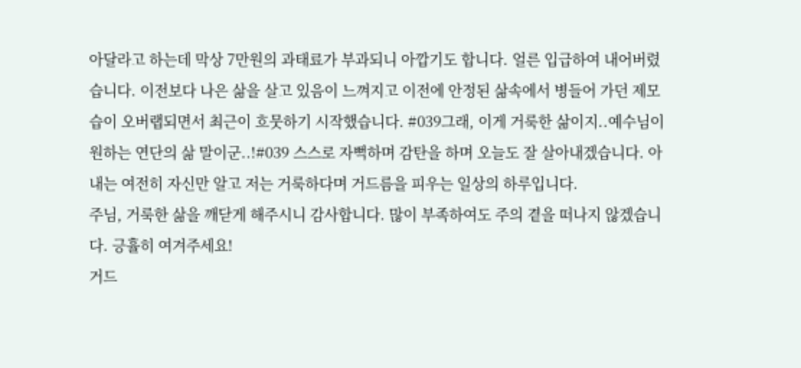아달라고 하는데 막상 7만원의 과태료가 부과되니 아깝기도 합니다. 얼른 입급하여 내어버렸습니다. 이전보다 나은 삶을 살고 있음이 느껴지고 이전에 안정된 삶속에서 병들어 가던 제모습이 오버랩되면서 최근이 흐뭇하기 시작했습니다. #039그래, 이게 거룩한 삶이지..예수님이 원하는 연단의 삶 말이군..!#039 스스로 자뻑하며 감탄을 하며 오늘도 잘 살아내겠습니다. 아내는 여전히 자신만 알고 저는 거룩하다며 거드름을 피우는 일상의 하루입니다.
주님, 거룩한 삶을 깨닫게 해주시니 감사합니다. 많이 부족하여도 주의 곁을 떠나지 않겠습니다. 긍휼히 여겨주세요!
거드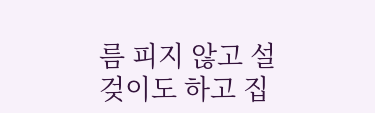름 피지 않고 설겆이도 하고 집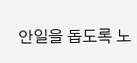안일을 돕도록 노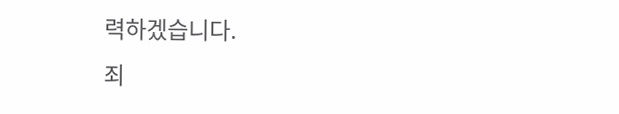력하겠습니다.
죄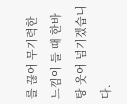를 끊어 무기력한 느낌이 들 때 한바탕 웃어 넘기겠습니다.